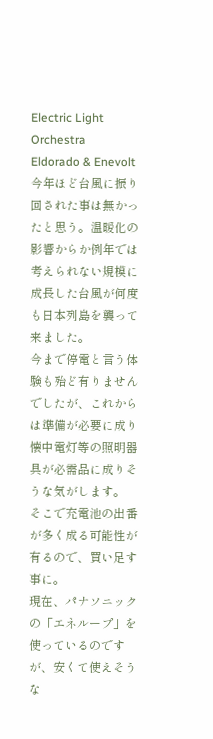Electric Light Orchestra
Eldorado & Enevolt
今年ほど台風に振り回された事は無かったと思う。温暖化の影響からか例年では
考えられない規模に成長した台風が何度も日本列島を襲って来ました。
今まで停電と言う体験も殆ど有りませんでしたが、これからは準備が必要に成り
懐中電灯等の照明器具が必需品に成りそうな気がします。
そこで充電池の出番が多く成る可能性が有るので、買い足す事に。
現在、パナソニックの「エネループ」を使っているのですが、安くて使えそうな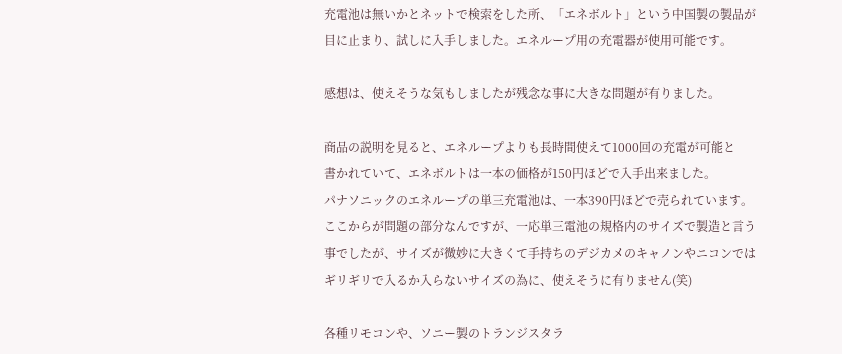充電池は無いかとネットで検索をした所、「エネボルト」という中国製の製品が
目に止まり、試しに入手しました。エネループ用の充電器が使用可能です。

感想は、使えそうな気もしましたが残念な事に大きな問題が有りました。

商品の説明を見ると、エネループよりも長時間使えて1000回の充電が可能と
書かれていて、エネボルトは一本の価格が150円ほどで入手出来ました。
パナソニックのエネループの単三充電池は、一本390円ほどで売られています。
ここからが問題の部分なんですが、一応単三電池の規格内のサイズで製造と言う
事でしたが、サイズが微妙に大きくて手持ちのデジカメのキャノンやニコンでは
ギリギリで入るか入らないサイズの為に、使えそうに有りません(笑)

各種リモコンや、ソニー製のトランジスタラ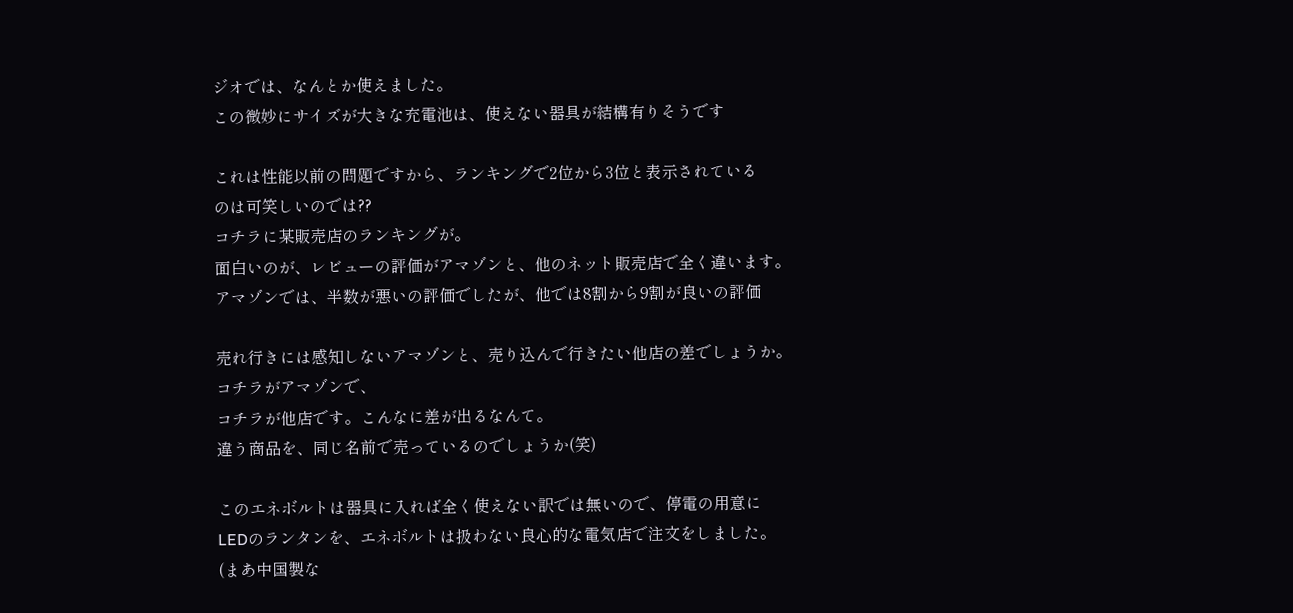ジオでは、なんとか使えました。
この微妙にサイズが大きな充電池は、使えない器具が結構有りそうです

これは性能以前の問題ですから、ランキングで2位から3位と表示されている
のは可笑しいのでは??
コチラに某販売店のランキングが。
面白いのが、レビューの評価がアマゾンと、他のネット販売店で全く違います。
アマゾンでは、半数が悪いの評価でしたが、他では8割から9割が良いの評価

売れ行きには感知しないアマゾンと、売り込んで行きたい他店の差でしょうか。
コチラがアマゾンで、
コチラが他店です。こんなに差が出るなんて。
違う商品を、同じ名前で売っているのでしょうか(笑)

このエネボルトは器具に入れば全く使えない訳では無いので、停電の用意に
LEDのランタンを、エネボルトは扱わない良心的な電気店で注文をしました。
(まあ中国製な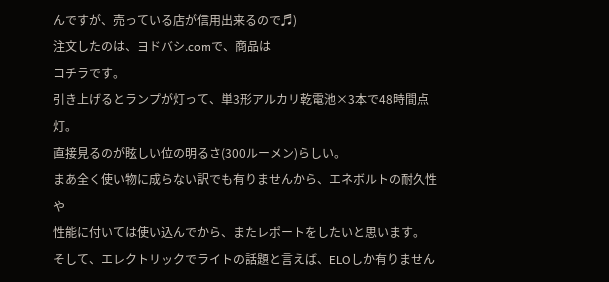んですが、売っている店が信用出来るので♬)
注文したのは、ヨドバシ.comで、商品は
コチラです。
引き上げるとランプが灯って、単3形アルカリ乾電池×3本で48時間点灯。
直接見るのが眩しい位の明るさ(300ルーメン)らしい。
まあ全く使い物に成らない訳でも有りませんから、エネボルトの耐久性や
性能に付いては使い込んでから、またレポートをしたいと思います。
そして、エレクトリックでライトの話題と言えば、ELOしか有りません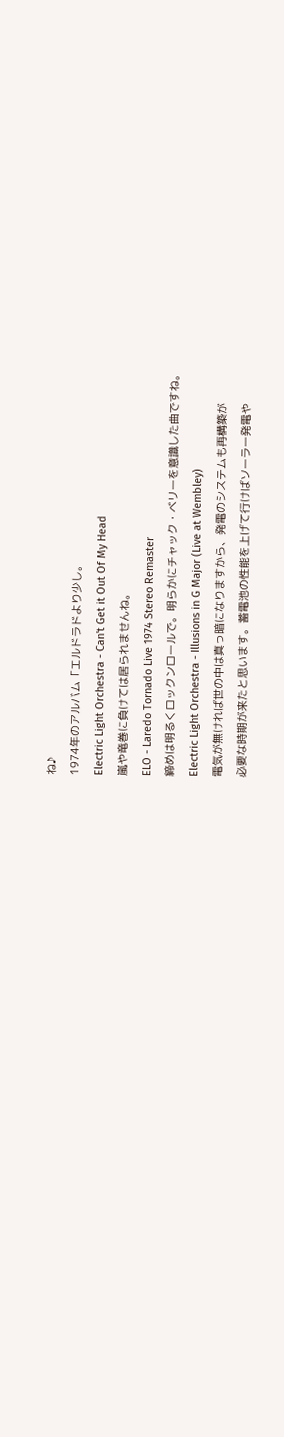ね♪
1974年のアルバム「エルドラドより少し。
Electric Light Orchestra - Can't Get it Out Of My Head
嵐や竜巻に負けては居られませんね。
ELO - Laredo Tornado Live 1974 Stereo Remaster
締めは明るくロックンロールで。明らかにチャック・ベリーを意識した曲ですね。
Electric Light Orchestra - Illusions in G Major (Live at Wembley)
電気が無ければ世の中は真っ暗になりますから、発電のシステムも再構築が
必要な時期が来たと思います。蓄電池の性能を上げて行けばソーラー発電や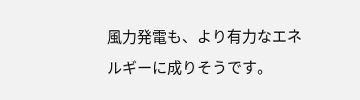風力発電も、より有力なエネルギーに成りそうです。